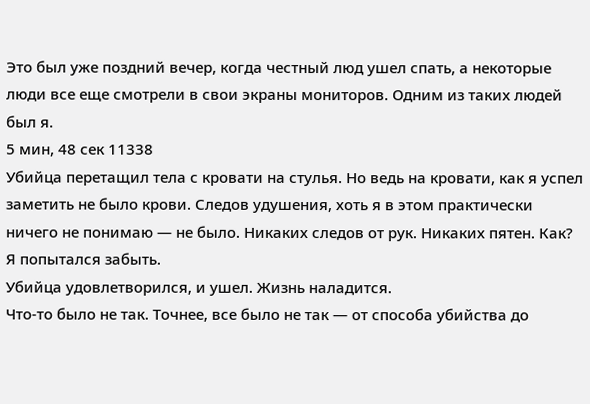Это был уже поздний вечер, когда честный люд ушел спать, а некоторые люди все еще смотрели в свои экраны мониторов. Одним из таких людей был я.
5 мин, 48 сек 11338
Убийца перетащил тела с кровати на стулья. Но ведь на кровати, как я успел заметить не было крови. Следов удушения, хоть я в этом практически ничего не понимаю — не было. Никаких следов от рук. Никаких пятен. Как?
Я попытался забыть.
Убийца удовлетворился, и ушел. Жизнь наладится.
Что-то было не так. Точнее, все было не так — от способа убийства до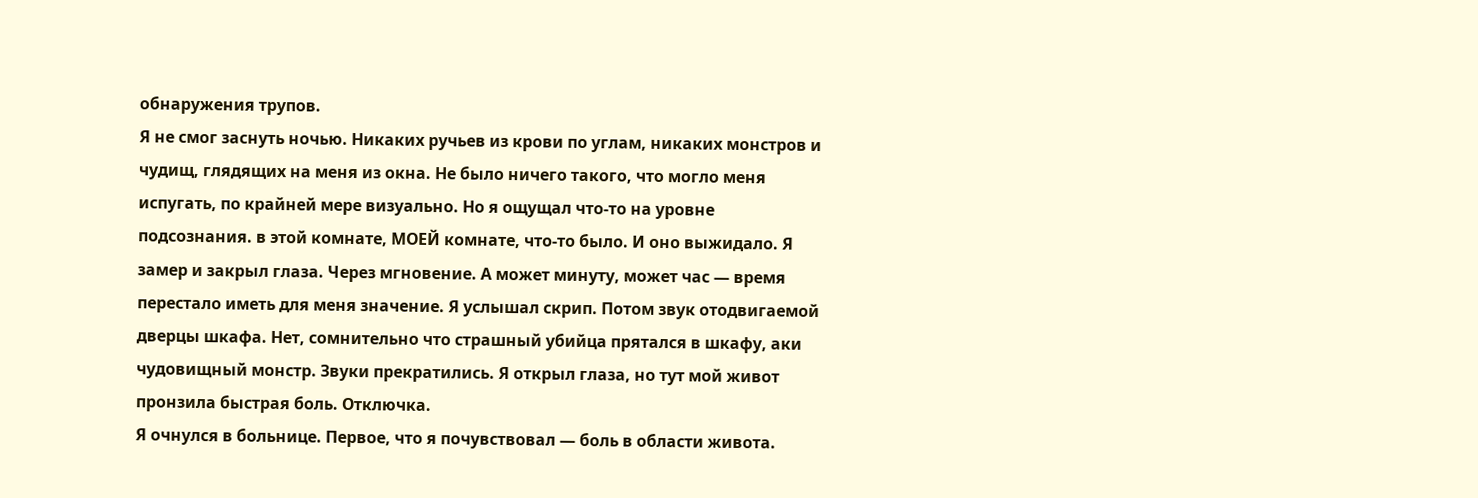обнаружения трупов.
Я не смог заснуть ночью. Никаких ручьев из крови по углам, никаких монстров и чудищ, глядящих на меня из окна. Не было ничего такого, что могло меня испугать, по крайней мере визуально. Но я ощущал что-то на уровне подсознания. в этой комнате, МОЕЙ комнате, что-то было. И оно выжидало. Я замер и закрыл глаза. Через мгновение. А может минуту, может час — время перестало иметь для меня значение. Я услышал скрип. Потом звук отодвигаемой дверцы шкафа. Нет, сомнительно что страшный убийца прятался в шкафу, аки чудовищный монстр. Звуки прекратились. Я открыл глаза, но тут мой живот пронзила быстрая боль. Отключка.
Я очнулся в больнице. Первое, что я почувствовал — боль в области живота.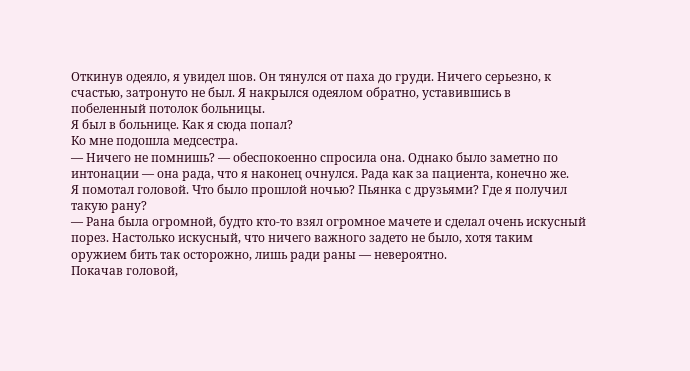Откинув одеяло, я увидел шов. Он тянулся от паха до груди. Ничего серьезно, к счастью, затронуто не был. Я накрылся одеялом обратно, уставившись в побеленный потолок больницы.
Я был в больнице. Как я сюда попал?
Ко мне подошла медсестра.
— Ничего не помнишь? — обеспокоенно спросила она. Однако было заметно по интонации — она рада, что я наконец очнулся. Рада как за пациента, конечно же.
Я помотал головой. Что было прошлой ночью? Пьянка с друзьями? Где я получил такую рану?
— Рана была огромной, будто кто-то взял огромное мачете и сделал очень искусный порез. Настолько искусный, что ничего важного задето не было, хотя таким оружием бить так осторожно, лишь ради раны — невероятно.
Покачав головой,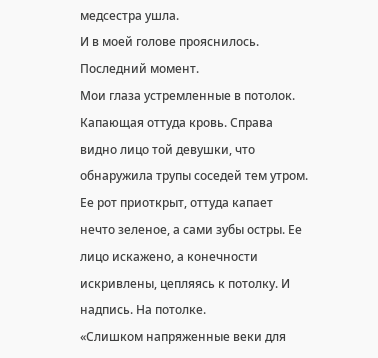медсестра ушла.
И в моей голове прояснилось. Последний момент.
Мои глаза устремленные в потолок. Капающая оттуда кровь. Справа видно лицо той девушки, что обнаружила трупы соседей тем утром. Ее рот приоткрыт, оттуда капает нечто зеленое, а сами зубы остры. Ее лицо искажено, а конечности искривлены, цепляясь к потолку. И надпись. На потолке.
«Слишком напряженные веки для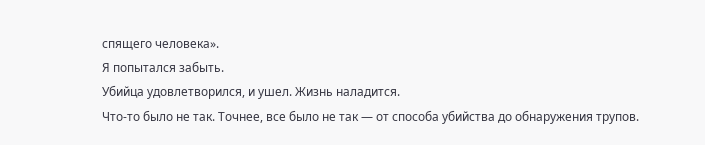спящего человека».
Я попытался забыть.
Убийца удовлетворился, и ушел. Жизнь наладится.
Что-то было не так. Точнее, все было не так — от способа убийства до обнаружения трупов.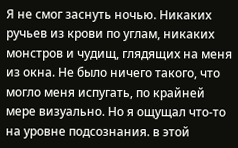Я не смог заснуть ночью. Никаких ручьев из крови по углам, никаких монстров и чудищ, глядящих на меня из окна. Не было ничего такого, что могло меня испугать, по крайней мере визуально. Но я ощущал что-то на уровне подсознания. в этой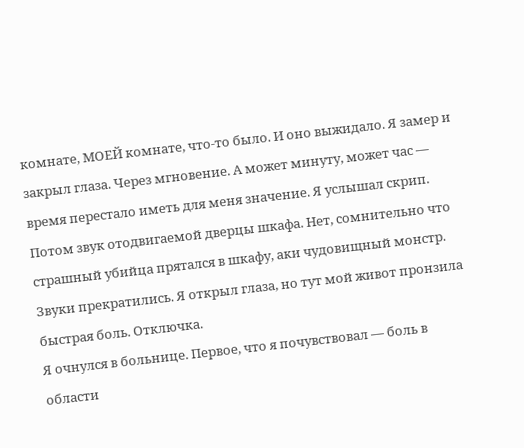комнате, МОЕЙ комнате, что-то было. И оно выжидало. Я замер и закрыл глаза. Через мгновение. А может минуту, может час — время перестало иметь для меня значение. Я услышал скрип. Потом звук отодвигаемой дверцы шкафа. Нет, сомнительно что страшный убийца прятался в шкафу, аки чудовищный монстр. Звуки прекратились. Я открыл глаза, но тут мой живот пронзила быстрая боль. Отключка.
Я очнулся в больнице. Первое, что я почувствовал — боль в области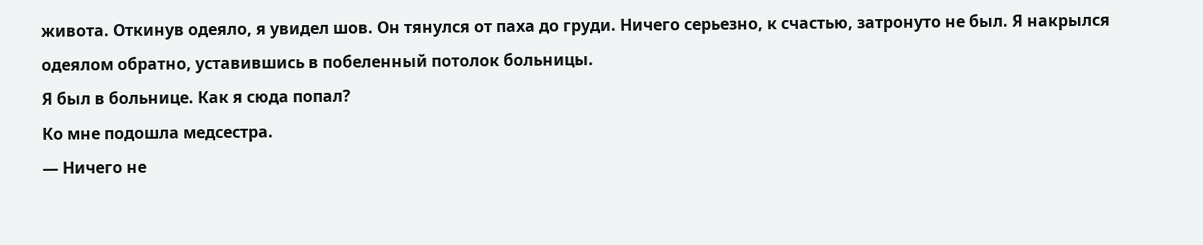живота. Откинув одеяло, я увидел шов. Он тянулся от паха до груди. Ничего серьезно, к счастью, затронуто не был. Я накрылся одеялом обратно, уставившись в побеленный потолок больницы.
Я был в больнице. Как я сюда попал?
Ко мне подошла медсестра.
— Ничего не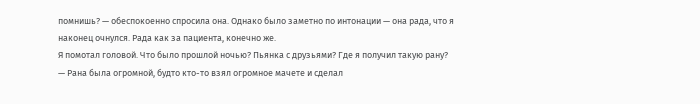помнишь? — обеспокоенно спросила она. Однако было заметно по интонации — она рада, что я наконец очнулся. Рада как за пациента, конечно же.
Я помотал головой. Что было прошлой ночью? Пьянка с друзьями? Где я получил такую рану?
— Рана была огромной, будто кто-то взял огромное мачете и сделал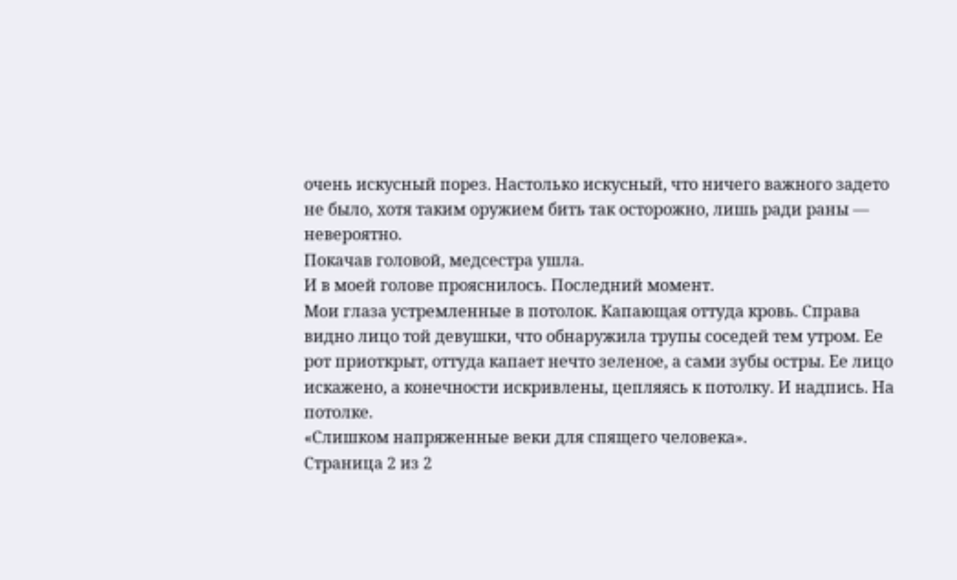очень искусный порез. Настолько искусный, что ничего важного задето не было, хотя таким оружием бить так осторожно, лишь ради раны — невероятно.
Покачав головой, медсестра ушла.
И в моей голове прояснилось. Последний момент.
Мои глаза устремленные в потолок. Капающая оттуда кровь. Справа видно лицо той девушки, что обнаружила трупы соседей тем утром. Ее рот приоткрыт, оттуда капает нечто зеленое, а сами зубы остры. Ее лицо искажено, а конечности искривлены, цепляясь к потолку. И надпись. На потолке.
«Слишком напряженные веки для спящего человека».
Страница 2 из 2